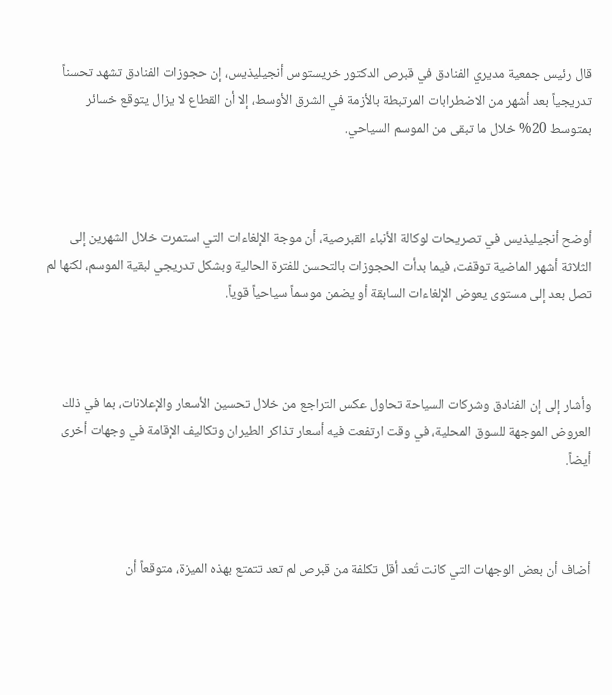قال رئيس جمعية مديري الفنادق في قبرص الدكتور خريستوس أنجيليذيس، إن حجوزات الفنادق تشهد تحسناً تدريجياً بعد أشهر من الاضطرابات المرتبطة بالأزمة في الشرق الأوسط، إلا أن القطاع لا يزال يتوقع خسائر بمتوسط 20% خلال ما تبقى من الموسم السياحي.



أوضح أنجيليذيس في تصريحات لوكالة الأنباء القبرصية، أن موجة الإلغاءات التي استمرت خلال الشهرين إلى الثلاثة أشهر الماضية توقفت، فيما بدأت الحجوزات بالتحسن للفترة الحالية وبشكل تدريجي لبقية الموسم، لكنها لم تصل بعد إلى مستوى يعوض الإلغاءات السابقة أو يضمن موسماً سياحياً قوياً.



وأشار إلى إن الفنادق وشركات السياحة تحاول عكس التراجع من خلال تحسين الأسعار والإعلانات، بما في ذلك العروض الموجهة للسوق المحلية، في وقت ارتفعت فيه أسعار تذاكر الطيران وتكاليف الإقامة في وجهات أخرى أيضاً.



أضاف أن بعض الوجهات التي كانت تُعد أقل تكلفة من قبرص لم تعد تتمتع بهذه الميزة، متوقعاً أن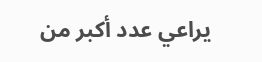يراعي عدد أكبر من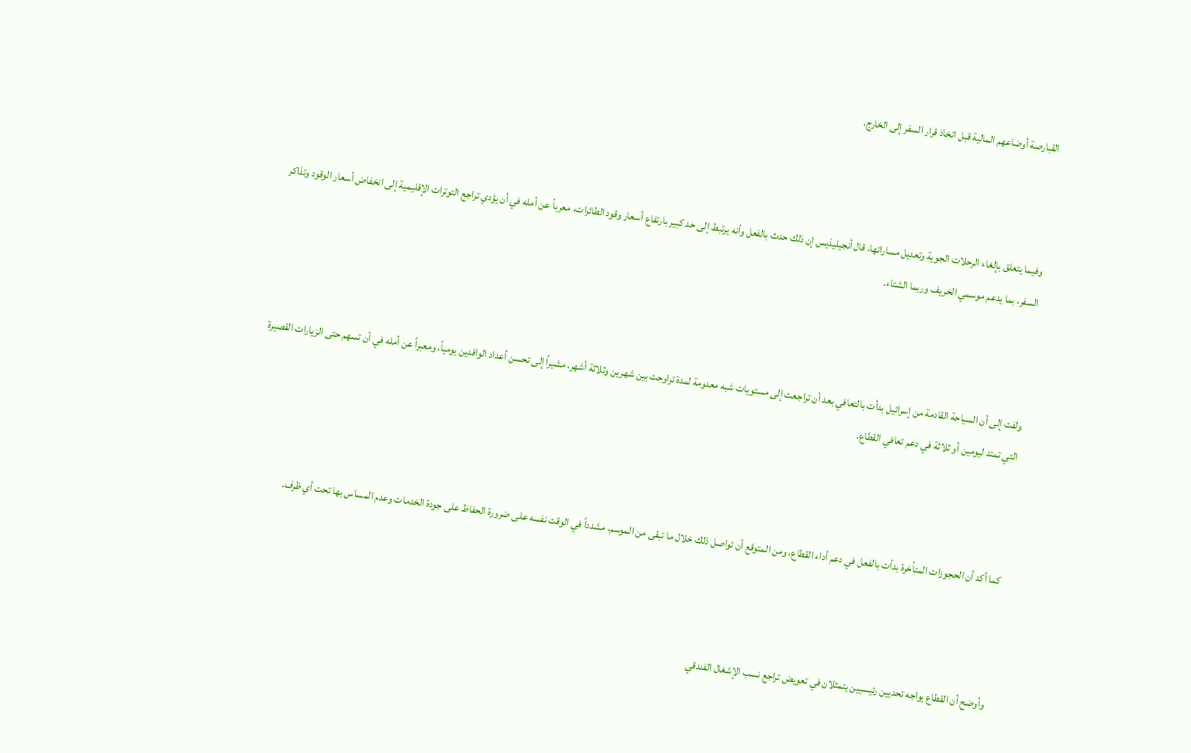القبارصة أوضاعهم المالية قبل اتخاذ قرار السفر إلى الخارج.



وفيما يتعلق بإلغاء الرحلات الجوية وتعديل مساراتها، قال أنجيليذيس إن ذلك حدث بالفعل وأنه يرتبط إلى حد كبير بارتفاع أسعار وقود الطائرات، معرباً عن أمله في أن يؤدي تراجع التوترات الإقليمية إلى انخفاض أسعار الوقود وتذاكر السفر، بما يدعم موسمي الخريف وربما الشتاء.



ولفت إلى أن السياحة القادمة من إسرائيل بدأت بالتعافي بعد أن تراجعت إلى مستويات شبه معدومة لمدة تراوحت بين شهرين وثلاثة أشهر، مشيراً إلى تحسن أعداد الوافدين يومياً، ومعبراً عن أمله في أن تسهم حتى الزيارات القصيرة التي تمتد ليومين أو ثلاثة في دعم تعافي القطاع.



كما أكد أن الحجوزات المتأخرة بدأت بالفعل في دعم أداء القطاع، ومن المتوقع أن تواصل ذلك خلال ما تبقى من الموسم، مشدداً في الوقت نفسه على ضرورة الحفاظ على جودة الخدمات وعدم المساس بها تحت أي ظرف.



وأوضح أن القطاع يواجه تحديين رئيسيين يتمثلان في تعويض تراجع نسب الإشغال الفندقي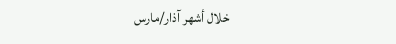خلال أشهر آذار/مارس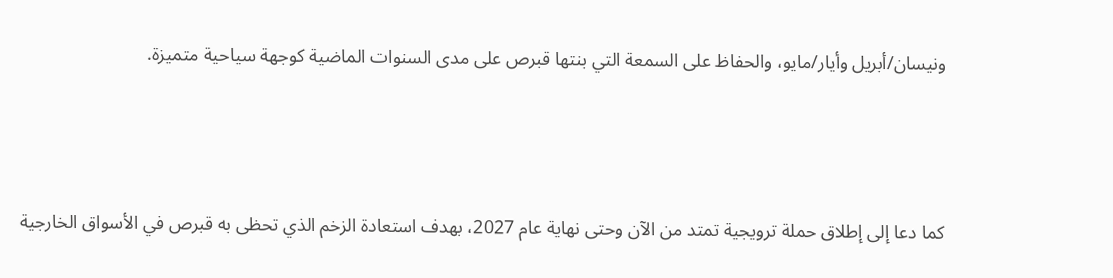ونيسان/أبريل وأيار/مايو، والحفاظ على السمعة التي بنتها قبرص على مدى السنوات الماضية كوجهة سياحية متميزة.



كما دعا إلى إطلاق حملة ترويجية تمتد من الآن وحتى نهاية عام 2027، بهدف استعادة الزخم الذي تحظى به قبرص في الأسواق الخارجية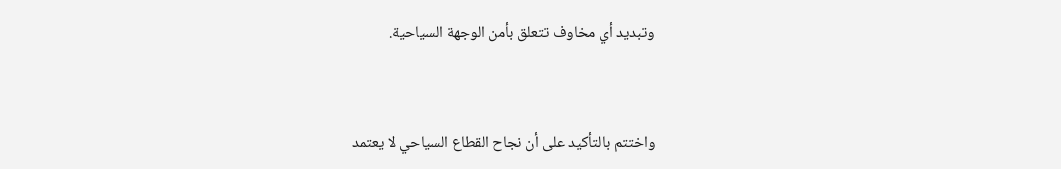وتبديد أي مخاوف تتعلق بأمن الوجهة السياحية.



واختتم بالتأكيد على أن نجاح القطاع السياحي لا يعتمد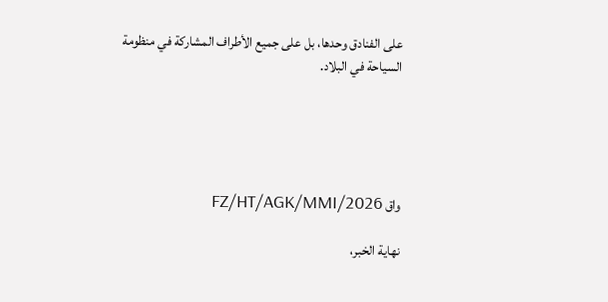على الفنادق وحدها، بل على جميع الأطراف المشاركة في منظومة السياحة في البلاد.





واق FZ/HT/AGK/MMI/2026

نهاية الخبر،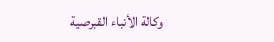وكالة الأنباء القبرصية